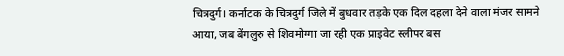चित्रदुर्ग। कर्नाटक के चित्रदुर्ग जिले में बुधवार तड़के एक दिल दहला देने वाला मंजर सामने आया, जब बेंगलुरु से शिवमोग्गा जा रही एक प्राइवेट स्लीपर बस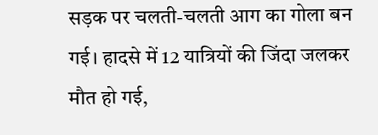सड़क पर चलती-चलती आग का गोला बन गई। हादसे में 12 यात्रियों की जिंदा जलकर मौत हो गई,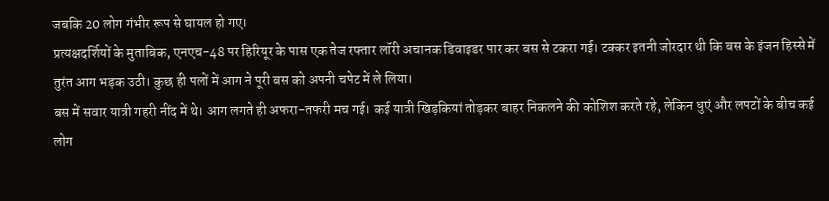जबकि 20 लोग गंभीर रूप से घायल हो गए।
प्रत्यक्षदर्शियों के मुताबिक, एनएच-48 पर हिरियूर के पास एक तेज रफ्तार लॉरी अचानक डिवाइडर पार कर बस से टकरा गई। टक्कर इतनी जोरदार थी कि बस के इंजन हिस्से में तुरंत आग भड़क उठी। कुछ ही पलों में आग ने पूरी बस को अपनी चपेट में ले लिया।
बस में सवार यात्री गहरी नींद में थे। आग लगते ही अफरा-तफरी मच गई। कई यात्री खिड़कियां तोड़कर बाहर निकलने की कोशिश करते रहे, लेकिन धुएं और लपटों के बीच कई लोग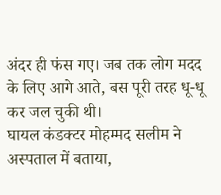अंदर ही फंस गए। जब तक लोग मदद के लिए आगे आते, बस पूरी तरह धू-धू कर जल चुकी थी।
घायल कंडक्टर मोहम्मद सलीम ने अस्पताल में बताया,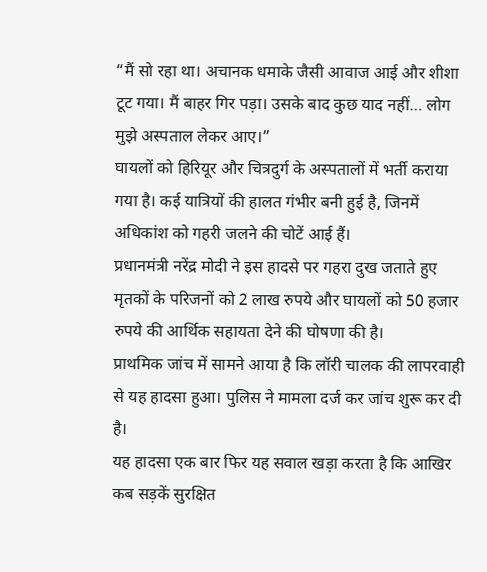“मैं सो रहा था। अचानक धमाके जैसी आवाज आई और शीशा टूट गया। मैं बाहर गिर पड़ा। उसके बाद कुछ याद नहीं… लोग मुझे अस्पताल लेकर आए।”
घायलों को हिरियूर और चित्रदुर्ग के अस्पतालों में भर्ती कराया गया है। कई यात्रियों की हालत गंभीर बनी हुई है, जिनमें अधिकांश को गहरी जलने की चोटें आई हैं।
प्रधानमंत्री नरेंद्र मोदी ने इस हादसे पर गहरा दुख जताते हुए मृतकों के परिजनों को 2 लाख रुपये और घायलों को 50 हजार रुपये की आर्थिक सहायता देने की घोषणा की है।
प्राथमिक जांच में सामने आया है कि लॉरी चालक की लापरवाही से यह हादसा हुआ। पुलिस ने मामला दर्ज कर जांच शुरू कर दी है।
यह हादसा एक बार फिर यह सवाल खड़ा करता है कि आखिर कब सड़कें सुरक्षित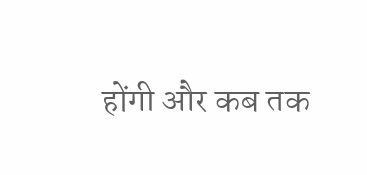होंगी और कब तक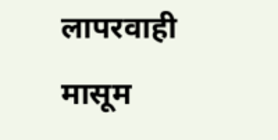लापरवाही मासूम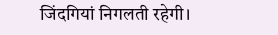जिंदगियां निगलती रहेगी।